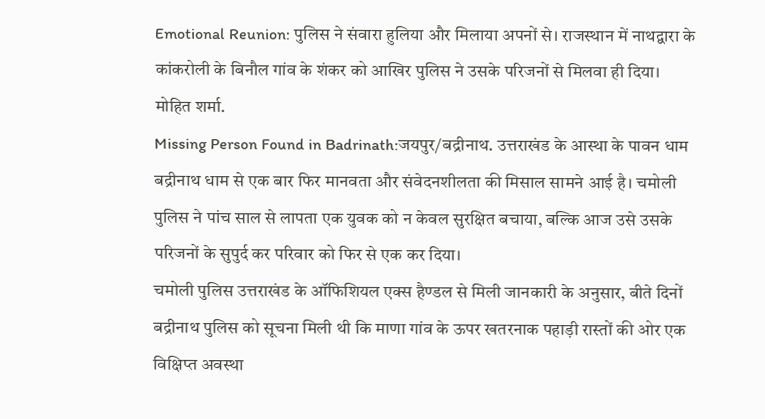Emotional Reunion: पुलिस ने संवारा हुलिया और मिलाया अपनों से। राजस्थान में नाथद्वारा के कांकरोली के बिनौल गांव के शंकर को आखिर पुलिस ने उसके परिजनों से मिलवा ही दिया।
मोहित शर्मा.
Missing Person Found in Badrinath:जयपुर/बद्रीनाथ. उत्तराखंड के आस्था के पावन धाम बद्रीनाथ धाम से एक बार फिर मानवता और संवेदनशीलता की मिसाल सामने आई है। चमोली पुलिस ने पांच साल से लापता एक युवक को न केवल सुरक्षित बचाया, बल्कि आज उसे उसके परिजनों के सुपुर्द कर परिवार को फिर से एक कर दिया।
चमोली पुलिस उत्तराखंड के ऑफिशियल एक्स हैण्डल से मिली जानकारी के अनुसार, बीते दिनों बद्रीनाथ पुलिस को सूचना मिली थी कि माणा गांव के ऊपर खतरनाक पहाड़ी रास्तों की ओर एक विक्षिप्त अवस्था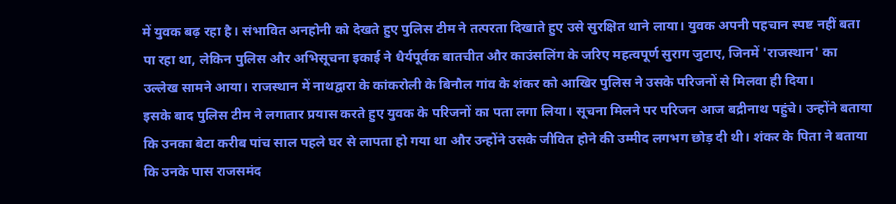में युवक बढ़ रहा है। संभावित अनहोनी को देखते हुए पुलिस टीम ने तत्परता दिखाते हुए उसे सुरक्षित थाने लाया। युवक अपनी पहचान स्पष्ट नहीं बता पा रहा था, लेकिन पुलिस और अभिसूचना इकाई ने धैर्यपूर्वक बातचीत और काउंसलिंग के जरिए महत्वपूर्ण सुराग जुटाए, जिनमें 'राजस्थान' का उल्लेख सामने आया। राजस्थान में नाथद्वारा के कांकरोली के बिनौल गांव के शंकर को आखिर पुलिस ने उसके परिजनों से मिलवा ही दिया।
इसके बाद पुलिस टीम ने लगातार प्रयास करते हुए युवक के परिजनों का पता लगा लिया। सूचना मिलने पर परिजन आज बद्रीनाथ पहुंचे। उन्होंने बताया कि उनका बेटा करीब पांच साल पहले घर से लापता हो गया था और उन्होंने उसके जीवित होने की उम्मीद लगभग छोड़ दी थी। शंकर के पिता ने बताया कि उनके पास राजसमंद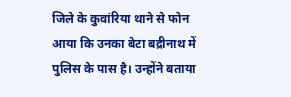जिले के कुवांरिया थाने से फोन आया कि उनका बेटा बद्रीनाथ में पुलिस के पास है। उन्होंने बताया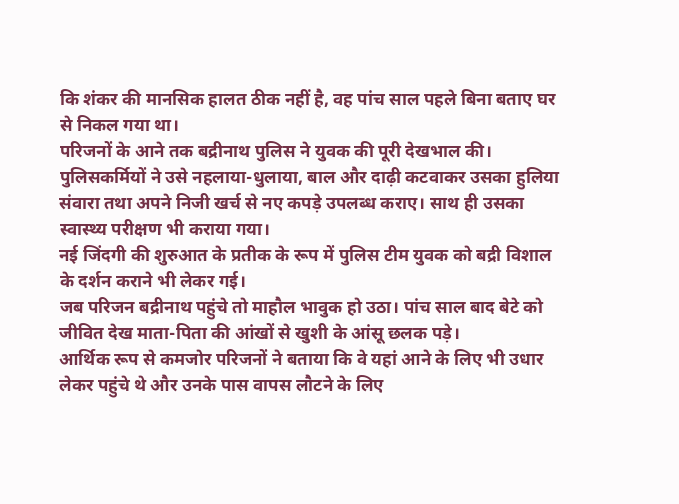कि शंकर की मानसिक हालत ठीक नहीं है, वह पांच साल पहले बिना बताए घर से निकल गया था।
परिजनों के आने तक बद्रीनाथ पुलिस ने युवक की पूरी देखभाल की। पुलिसकर्मियों ने उसे नहलाया-धुलाया, बाल और दाढ़ी कटवाकर उसका हुलिया संवारा तथा अपने निजी खर्च से नए कपड़े उपलब्ध कराए। साथ ही उसका स्वास्थ्य परीक्षण भी कराया गया।
नई जिंदगी की शुरुआत के प्रतीक के रूप में पुलिस टीम युवक को बद्री विशाल के दर्शन कराने भी लेकर गई।
जब परिजन बद्रीनाथ पहुंचे तो माहौल भावुक हो उठा। पांच साल बाद बेटे को जीवित देख माता-पिता की आंखों से खुशी के आंसू छलक पड़े।
आर्थिक रूप से कमजोर परिजनों ने बताया कि वे यहां आने के लिए भी उधार लेकर पहुंचे थे और उनके पास वापस लौटने के लिए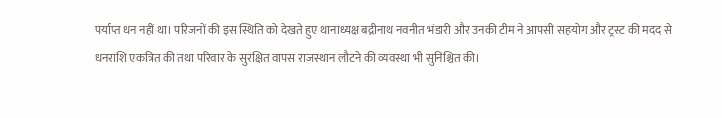पर्याप्त धन नहीं था। परिजनों की इस स्थिति को देखते हुए थानाध्यक्ष बद्रीनाथ नवनीत भंडारी और उनकी टीम ने आपसी सहयोग और ट्रस्ट की मदद से धनराशि एकत्रित की तथा परिवार के सुरक्षित वापस राजस्थान लौटने की व्यवस्था भी सुनिश्चित की।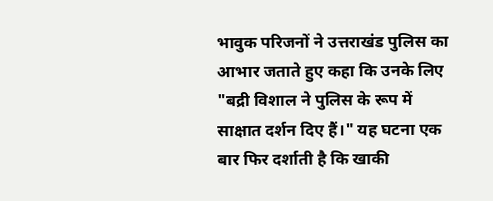भावुक परिजनों ने उत्तराखंड पुलिस का आभार जताते हुए कहा कि उनके लिए "बद्री विशाल ने पुलिस के रूप में साक्षात दर्शन दिए हैं।" यह घटना एक बार फिर दर्शाती है कि खाकी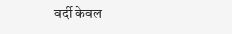वर्दी केवल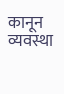कानून व्यवस्था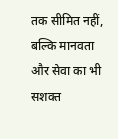तक सीमित नहीं, बल्कि मानवता और सेवा का भी सशक्त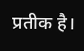प्रतीक है।